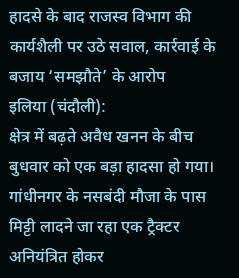हादसे के बाद राजस्व विभाग की कार्यशैली पर उठे सवाल, कार्रवाई के बजाय ‘समझौते’ के आरोप
इलिया (चंदौली):
क्षेत्र में बढ़ते अवैध खनन के बीच बुधवार को एक बड़ा हादसा हो गया। गांधीनगर के नसबंदी मौजा के पास मिट्टी लादने जा रहा एक ट्रैक्टर अनियंत्रित होकर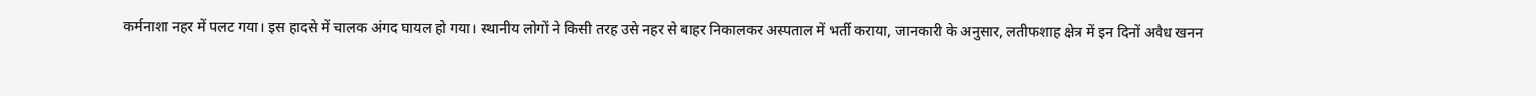कर्मनाशा नहर में पलट गया। इस हादसे में चालक अंगद घायल हो गया। स्थानीय लोगों ने किसी तरह उसे नहर से बाहर निकालकर अस्पताल में भर्ती कराया, जानकारी के अनुसार, लतीफशाह क्षेत्र में इन दिनों अवैध खनन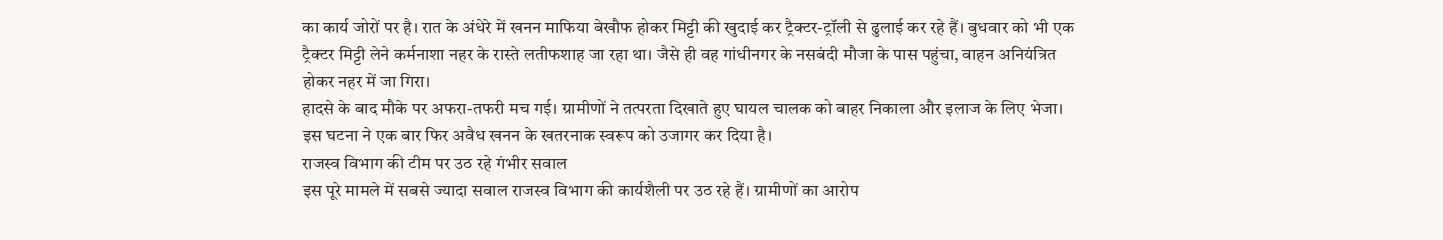का कार्य जोरों पर है। रात के अंधेरे में खनन माफिया बेखौफ होकर मिट्टी की खुदाई कर ट्रैक्टर-ट्रॉली से ढुलाई कर रहे हैं। बुधवार को भी एक ट्रैक्टर मिट्टी लेने कर्मनाशा नहर के रास्ते लतीफशाह जा रहा था। जैसे ही वह गांधीनगर के नसबंदी मौजा के पास पहुंचा, वाहन अनियंत्रित होकर नहर में जा गिरा।
हादसे के बाद मौके पर अफरा-तफरी मच गई। ग्रामीणों ने तत्परता दिखाते हुए घायल चालक को बाहर निकाला और इलाज के लिए भेजा। इस घटना ने एक बार फिर अवैध खनन के खतरनाक स्वरूप को उजागर कर दिया है।
राजस्व विभाग की टीम पर उठ रहे गंभीर सवाल
इस पूरे मामले में सबसे ज्यादा सवाल राजस्व विभाग की कार्यशैली पर उठ रहे हैं। ग्रामीणों का आरोप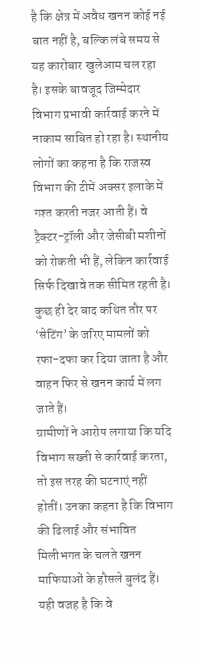है कि क्षेत्र में अवैध खनन कोई नई बात नहीं है, बल्कि लंबे समय से यह कारोबार खुलेआम चल रहा है। इसके बावजूद जिम्मेदार विभाग प्रभावी कार्रवाई करने में नाकाम साबित हो रहा है। स्थानीय लोगों का कहना है कि राजस्व विभाग की टीमें अक्सर इलाके में गश्त करती नजर आती हैं। वे ट्रैक्टर-ट्रॉली और जेसीबी मशीनों को रोकती भी हैं, लेकिन कार्रवाई सिर्फ दिखावे तक सीमित रहती है। कुछ ही देर बाद कथित तौर पर ‘सेटिंग’ के जरिए मामलों को रफा-दफा कर दिया जाता है और वाहन फिर से खनन कार्य में लग जाते हैं।
ग्रामीणों ने आरोप लगाया कि यदि विभाग सख्ती से कार्रवाई करता, तो इस तरह की घटनाएं नहीं होतीं। उनका कहना है कि विभाग की ढिलाई और संभावित मिलीभगत के चलते खनन माफियाओं के हौसले बुलंद हैं। यही वजह है कि वे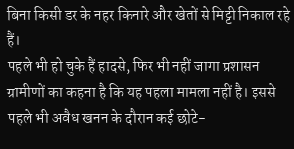बिना किसी डर के नहर किनारे और खेतों से मिट्टी निकाल रहे हैं।
पहले भी हो चुके हैं हादसे, फिर भी नहीं जागा प्रशासन
ग्रामीणों का कहना है कि यह पहला मामला नहीं है। इससे पहले भी अवैध खनन के दौरान कई छोटे-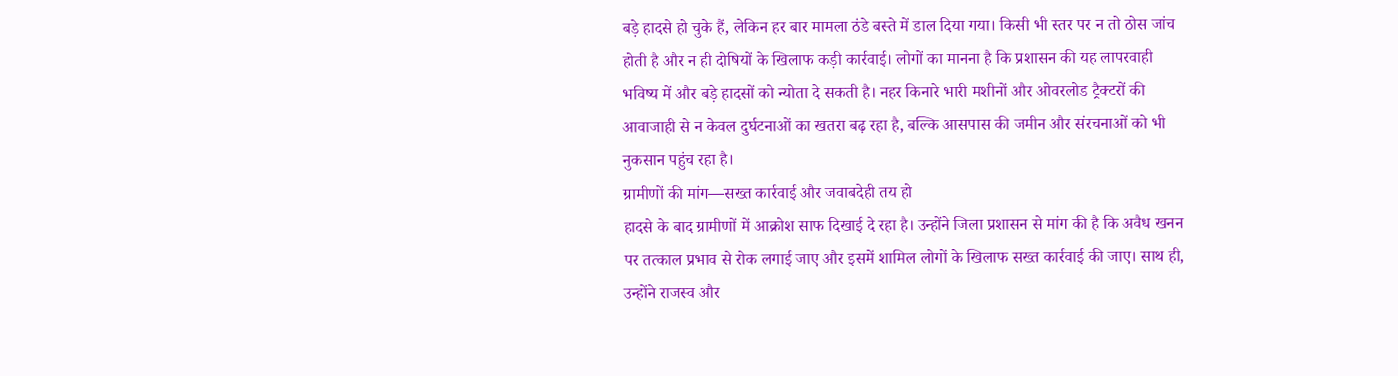बड़े हादसे हो चुके हैं, लेकिन हर बार मामला ठंडे बस्ते में डाल दिया गया। किसी भी स्तर पर न तो ठोस जांच होती है और न ही दोषियों के खिलाफ कड़ी कार्रवाई। लोगों का मानना है कि प्रशासन की यह लापरवाही भविष्य में और बड़े हादसों को न्योता दे सकती है। नहर किनारे भारी मशीनों और ओवरलोड ट्रैक्टरों की आवाजाही से न केवल दुर्घटनाओं का खतरा बढ़ रहा है, बल्कि आसपास की जमीन और संरचनाओं को भी नुकसान पहुंच रहा है।
ग्रामीणों की मांग—सख्त कार्रवाई और जवाबदेही तय हो
हादसे के बाद ग्रामीणों में आक्रोश साफ दिखाई दे रहा है। उन्होंने जिला प्रशासन से मांग की है कि अवैध खनन पर तत्काल प्रभाव से रोक लगाई जाए और इसमें शामिल लोगों के खिलाफ सख्त कार्रवाई की जाए। साथ ही, उन्होंने राजस्व और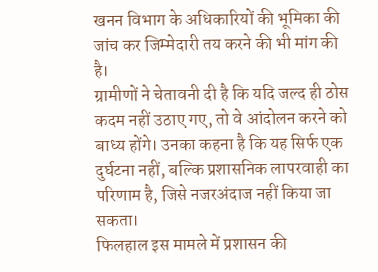खनन विभाग के अधिकारियों की भूमिका की जांच कर जिम्मेदारी तय करने की भी मांग की है।
ग्रामीणों ने चेतावनी दी है कि यदि जल्द ही ठोस कदम नहीं उठाए गए, तो वे आंदोलन करने को बाध्य होंगे। उनका कहना है कि यह सिर्फ एक दुर्घटना नहीं, बल्कि प्रशासनिक लापरवाही का परिणाम है, जिसे नजरअंदाज नहीं किया जा सकता।
फिलहाल इस मामले में प्रशासन की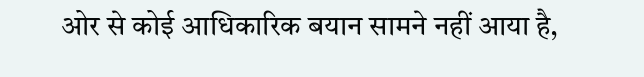ओर से कोई आधिकारिक बयान सामने नहीं आया है,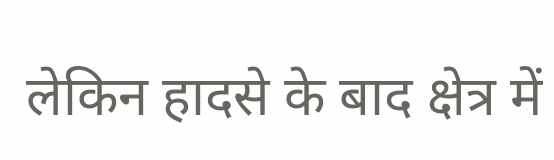लेकिन हादसे के बाद क्षेत्र में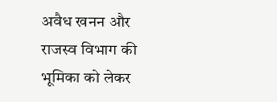अवैध खनन और राजस्व विभाग की भूमिका को लेकर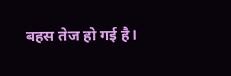बहस तेज हो गई है।